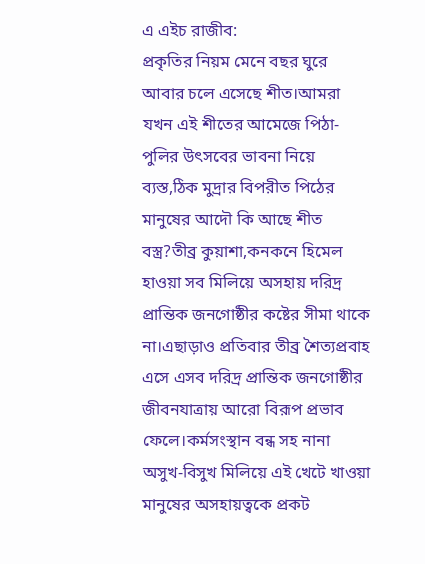এ এইচ রাজীব:
প্রকৃতির নিয়ম মেনে বছর ঘুরে আবার চলে এসেছে শীত।আমরা যখন এই শীতের আমেজে পিঠা-পুলির উৎসবের ভাবনা নিয়ে ব্যস্ত,ঠিক মুদ্রার বিপরীত পিঠের মানুষের আদৌ কি আছে শীত বস্ত্র?তীব্র কুয়াশা,কনকনে হিমেল হাওয়া সব মিলিয়ে অসহায় দরিদ্র প্রান্তিক জনগোষ্ঠীর কষ্টের সীমা থাকে না।এছাড়াও প্রতিবার তীব্র শৈত্যপ্রবাহ এসে এসব দরিদ্র প্রান্তিক জনগোষ্ঠীর জীবনযাত্রায় আরো বিরূপ প্রভাব ফেলে।কর্মসংস্থান বন্ধ সহ নানা অসুখ-বিসুখ মিলিয়ে এই খেটে খাওয়া মানুষের অসহায়ত্বকে প্রকট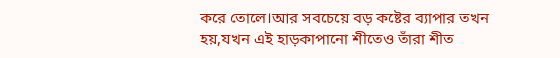করে তোলে।আর সবচেয়ে বড় কষ্টের ব্যাপার তখন হয়,যখন এই হাড়কাপানো শীতেও তাঁরা শীত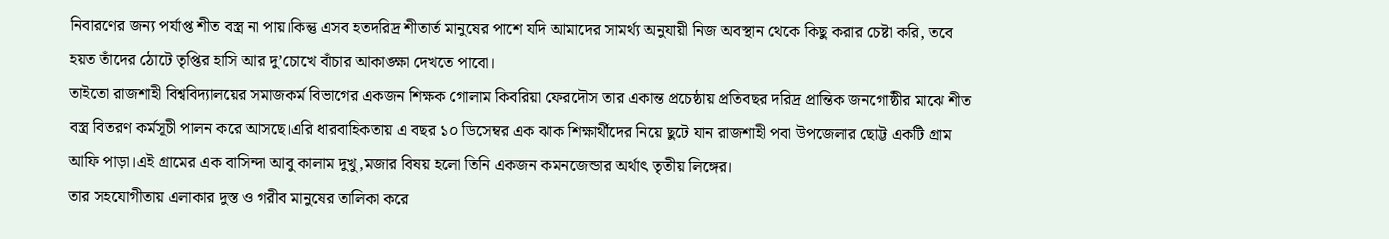নিবারণের জন্য পর্যাপ্ত শীত বস্ত্র না পায়।কিন্তু এসব হতদরিদ্র শীতার্ত মানুষের পাশে যদি আমাদের সামর্থ্য অনুযায়ী নিজ অবস্থান থেকে কিছু করার চেষ্টা করি, তবে হয়ত তাঁদের ঠোটে তৃপ্তির হাসি আর দু’চোখে বাঁচার আকাঙ্ক্ষা দেখতে পাবো।
তাইতো রাজশাহী বিশ্ববিদ্যালয়ের সমাজকর্ম বিভাগের একজন শিক্ষক গোলাম কিবরিয়া ফেরদৌস তার একান্ত প্রচেষ্ঠায় প্রতিবছর দরিদ্র প্রান্তিক জনগোষ্ঠীর মাঝে শীত বস্ত্র বিতরণ কর্মসূচী পালন করে আসছে।এরি ধারবাহিকতায় এ বছর ১০ ডিসেম্বর এক ঝাক শিক্ষার্থীদের নিয়ে ছুটে যান রাজশাহী পবা উপজেলার ছোট্ট একটি গ্রাম আফি পাড়া।এই গ্রামের এক বাসিন্দা আবু কালাম দুখু,মজার বিষয় হলো তিনি একজন কমনজেন্ডার অর্থাৎ তৃতীয় লিঙ্গের।
তার সহযোগীতায় এলাকার দুস্ত ও গরীব মানুষের তালিকা করে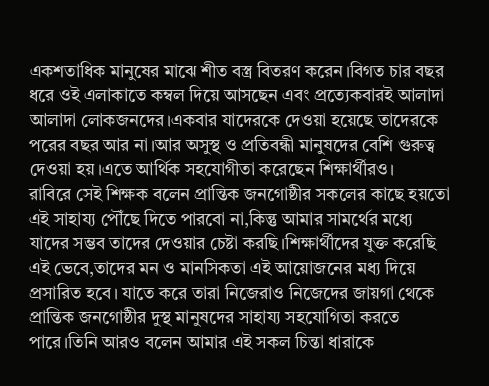একশতাধিক মানুষের মাঝে শীত বস্ত্র বিতরণ করেন।বিগত চার বছর ধরে ওই এলাকাতে কম্বল দিয়ে আসছেন এবং প্রত্যেকবারই আলাদা আলাদা লোকজনদের।একবার যাদেরকে দেওয়া হয়েছে তাদেরকে পরের বছর আর না।আর অসুস্থ ও প্রতিবন্ধী মানুষদের বেশি গুরুত্ব দেওয়া হয়।এতে আর্থিক সহযোগীতা করেছেন শিক্ষার্থীরও।
রাবিরে সেই শিক্ষক বলেন প্রান্তিক জনগোষ্ঠীর সকলের কাছে হয়তো এই সাহায্য পৌঁছে দিতে পারবো না,কিন্তু আমার সামর্থের মধ্যে যাদের সম্ভব তাদের দেওয়ার চেষ্টা করছি।শিক্ষার্থীদের যুক্ত করেছি এই ভেবে,তাদের মন ও মানসিকতা এই আয়োজনের মধ্য দিয়ে প্রসারিত হবে। যাতে করে তারা নিজেরাও নিজেদের জায়গা থেকে প্রান্তিক জনগোষ্ঠীর দুস্থ মানুষদের সাহায্য সহযোগিতা করতে পারে।তিনি আরও বলেন আমার এই সকল চিন্তা ধারাকে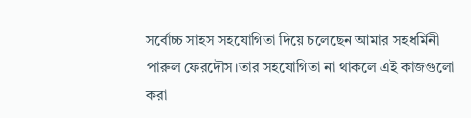সর্বোচ্চ সাহস সহযোগিতা দিয়ে চলেছেন আমার সহধর্মিনী পারুল ফেরদৌস।তার সহযোগিতা না থাকলে এই কাজগুলো করা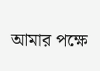আমার পক্ষে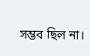সম্ভব ছিল না।